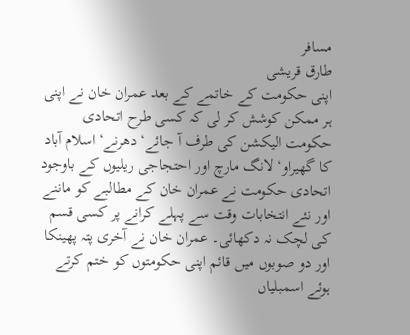مسافر
طارق قریشی
اپنی حکومت کے خاتمے کے بعد عمران خان نے اپنی ہر ممکن کوشش کر لی کہ کسی طرح اتحادی حکومت الیکشن کی طرف آ جائے‘ دھرنے‘ اسلام آباد کا گھیراو‘ لانگ مارچ اور احتجاجی ریلیوں کے باوجود اتحادی حکومت نے عمران خان کے مطالبے کو ماننے اور نئے انتخابات وقت سے پہلے کرانے پر کسی قسم کی لچک نہ دکھائی۔ عمران خان نے آخری پتہ پھینکا اور دو صوبوں میں قائم اپنی حکومتوں کو ختم کرتے ہوئے اسمبلیاں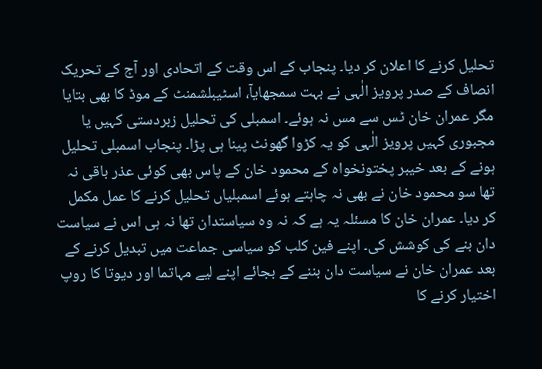تحلیل کرنے کا اعلان کر دیا۔ پنجاب کے اس وقت کے اتحادی اور آج کے تحریک انصاف کے صدر پرویز الٰہی نے بہت سمجھایآ، اسٹیبلشمنٹ کے موڈ کا بھی بتایا مگر عمران خان ٹس سے مس نہ ہوئے۔ اسمبلی کی تحلیل زبردستی کہیں یا مجبوری کہیں پرویز الٰہی کو یہ کڑوا گھونٹ پینا ہی پڑا۔ پنجاب اسمبلی تحلیل ہونے کے بعد خیبر پختونخواہ کے محمود خان کے پاس بھی کوئی عذر باقی نہ تھا سو محمود خان نے بھی نہ چاہتے ہوئے اسمبلیاں تحلیل کرنے کا عمل مکمل کر دیا۔ عمران خان کا مسئلہ یہ ہے کہ نہ وہ سیاستدان تھا نہ ہی اس نے سیاست دان بنے کی کوشش کی۔ اپنے فین کلب کو سیاسی جماعت میں تبدیل کرنے کے بعد عمران خان نے سیاست دان بننے کے بجائے اپنے لیے مہاتما اور دیوتا کا روپ اختیار کرنے کا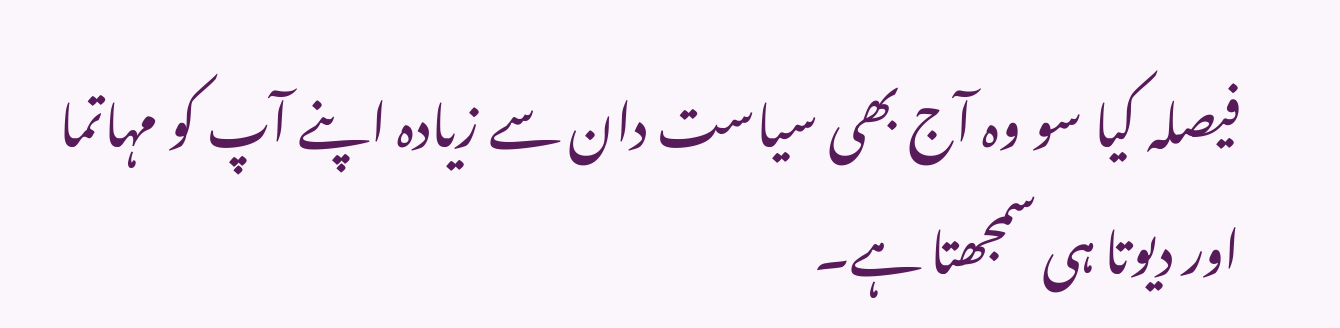فیصلہ کیا سو وہ آج بھی سیاست دان سے زیادہ اپنے آپ کو مہاتما اور دیوتا ہی سمجھتا ہے۔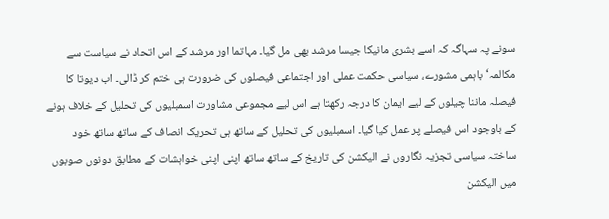سونے پہ سہاگہ کہ اسے بشری مانیکا جیسا مرشد بھی مل گیا۔ مہاتما اور مرشد کے اس اتحاد نے سیاست سے مکالمہ‘ باہمی مشورے، سیاسی حکمت عملی اور اجتماعی فیصلوں کی ضرورت ہی ختم کر ڈالی۔ اب دیوتا کا فیصلہ ماننا چیلوں کے لیے ایمان کا درجہ رکھتا ہے اس لیے مجموعی مشاورت اسمبلیوں کی تحلیل کے خلاف ہونے کے باوجود اس فیصلے پر عمل کیا گیا۔ اسمبلیوں کی تحلیل کے ساتھ ہی تحریک انصاف کے ساتھ ساتھ خود ساختہ سیاسی تجزیہ نگاروں نے الیکشن کی تاریخ کے ساتھ ساتھ اپنی اپنی خواہشات کے مطابق دونوں صوبوں میں الیکشن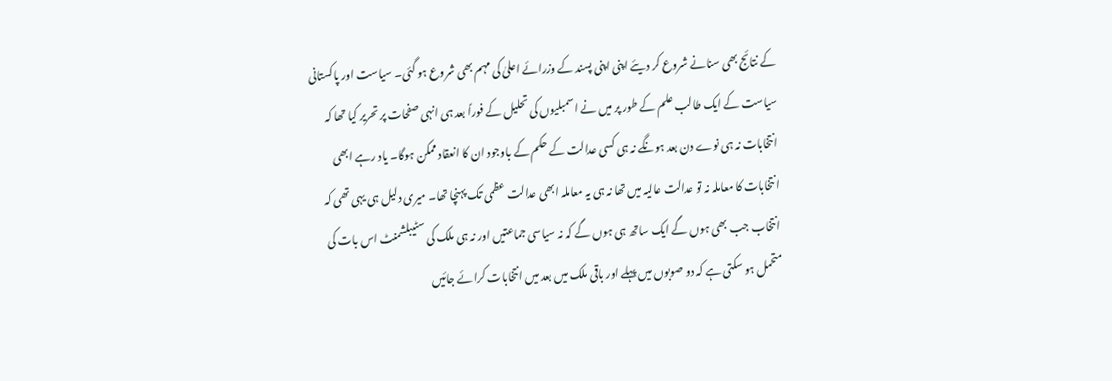کے نتائج بھی سنانے شروع کر دیئے اپنی اپنی پسند کے وزرائے اعلیٰ کی مہم بھی شروع ہو گئی۔ سیاست اور پاکستانی سیاست کے ایک طالب علم کے طور پر میں نے اسمبلیوں کی تحلیل کے فوراً بعد ہی انہی صفحات پر تحریر کیا تھا کہ انتخابات نہ ہی نوے دن بعد ہونگے نہ ہی کسی عدالت کے حکم کے باوجود ان کا انعقاد ممکن ہوگا۔ یاد رہے ابھی انتخابات کا معاملہ نہ تو عدالت عالیہ میں تھا نہ ہی یہ معاملہ ابھی عدالت عظمی تک پہنچا تھا۔ میری دلیل ہی یہی تھی کہ انتخاب جب بھی ہوں گے ایک ساتھ ہی ہوں گے کہ نہ سیاسی جماعتیں اور نہ ہی ملک کی سٹیبلشمنٹ اس بات کی متحمل ہو سکتی ہے کہ دو صوبوں میں پہلے اور باقی ملک میں بعد میں انتخابات کرائے جائیں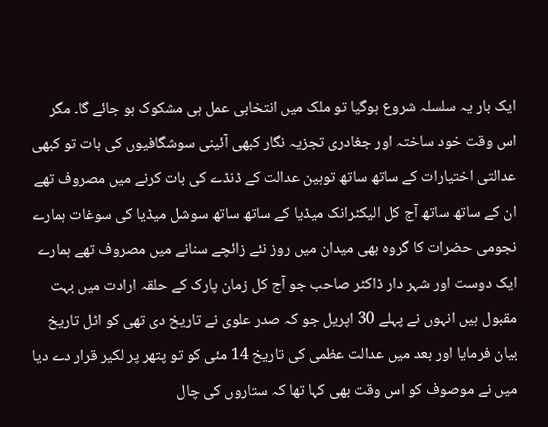ایک بار یہ سلسلہ شروع ہوگیا تو ملک میں انتخابی عمل ہی مشکوک ہو جائے گا۔ مگر اس وقت خود ساختہ اور جغادری تجزیہ نگار کبھی آئینی سوشگافیوں کی بات تو کبھی عدالتی اختیارات کے ساتھ ساتھ توہین عدالت کے ڈنڈے کی بات کرنے میں مصروف تھے ان کے ساتھ ساتھ آج کل الیکٹرانک میڈیا کے ساتھ ساتھ سوشل میڈیا کی سوغات ہمارے نجومی حضرات کا گروہ بھی میدان میں روز نئے زائچے سنانے میں مصروف تھے ہمارے ایک دوست اور شہر دار ڈاکٹر صاحب جو آج کل زمان پارک کے حلقہ ارادت میں بہت مقبول ہیں انہوں نے پہلے 30 اپریل جو کہ صدر علوی نے تاریخ دی تھی کو اٹل تاریخ بیان فرمایا اور بعد میں عدالت عظمی کی تاریخ 14 مئی کو تو پتھر پر لکیر قرار دے دیا میں نے موصوف کو اس وقت بھی کہا تھا کہ ستاروں کی چال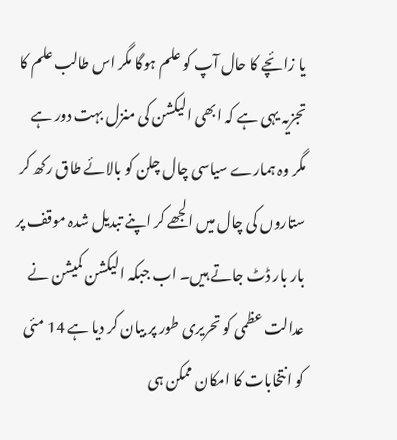یا زائچے کا حال آپ کو علم ہوگا مگر اس طالب علم کا تجزیہ یہی ہے کہ ابھی الیکشن کی منزل بہت دور ہے مگر وہ ہمارے سیاسی چال چلن کو بالائے طاق رکھ کر ستاروں کی چال میں الجھے کر اپنے تبدیل شدہ موقف پر بار بار ڈٹ جاتے ہیں۔ اب جبکہ الیکشن کمیشن نے عدالت عظمی کو تحریری طور پر بیان کر دیا ہے 14 مئی کو انتخابات کا امکان ممکن ہی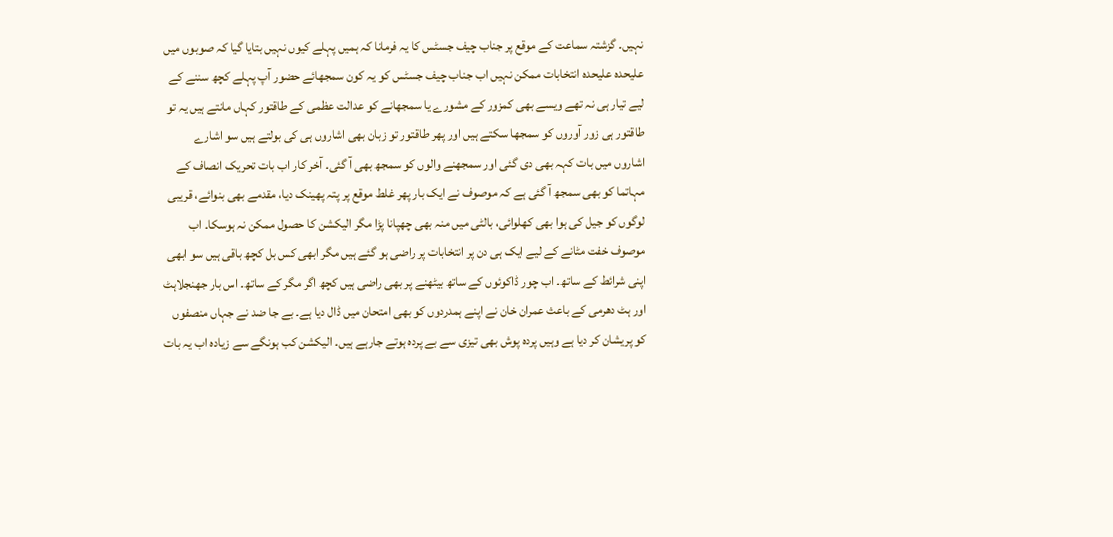نہیں۔ گزشتہ سماعت کے موقع پر جناب چیف جسٹس کا یہ فرمانا کہ ہمیں پہلے کیوں نہیں بتایا گیا کہ صوبوں میں علیحدہ علیحدہ انتخابات ممکن نہیں اب جناب چیف جسٹس کو یہ کون سمجھائے حضور آپ پہلے کچھ سننے کے لیے تیار ہی نہ تھے ویسے بھی کمزور کے مشورے یا سمجھانے کو عدالت عظمی کے طاقتور کہاں مانتے ہیں یہ تو طاقتور ہی زور آوروں کو سمجھا سکتے ہیں اور پھر طاقتور تو زبان بھی اشاروں ہی کی بولتے ہیں سو اشارے اشاروں میں بات کہہ بھی دی گئی اور سمجھنے والوں کو سمجھ بھی آ گئی۔ آخر کار اب بات تحریک انصاف کے مہاتما کو بھی سمجھ آ گئی ہے کہ موصوف نے ایک بار پھر غلط موقع پر پتہ پھینک دیا، مقدمے بھی بنوائے، قریبی لوگوں کو جیل کی ہوا بھی کھلوائی، بالٹی میں منہ بھی چھپانا پڑا مگر الیکشن کا حصول ممکن نہ ہوسکا۔ اب موصوف خفت مٹانے کے لیے ایک ہی دن پر انتخابات پر راضی ہو گئے ہیں مگر ابھی کس بل کچھ باقی ہیں سو ابھی اپنی شرائط کے ساتھ۔ اب چور ڈاکوئوں کے ساتھ بیٹھنے پر بھی راضی ہیں کچھ اگر مگر کے ساتھ۔ اس بار جھنجلاہٹ اور ہٹ دھرمی کے باعث عمران خان نے اپنے ہمدردوں کو بھی امتحان میں ڈال دیا ہے۔ بے جا ضد نے جہاں منصفوں کو پریشان کر دیا ہے وہیں پردہ پوش بھی تیزی سے بے پردہ ہوتے جارہے ہیں۔ الیکشن کب ہونگے سے زیادہ اب یہ بات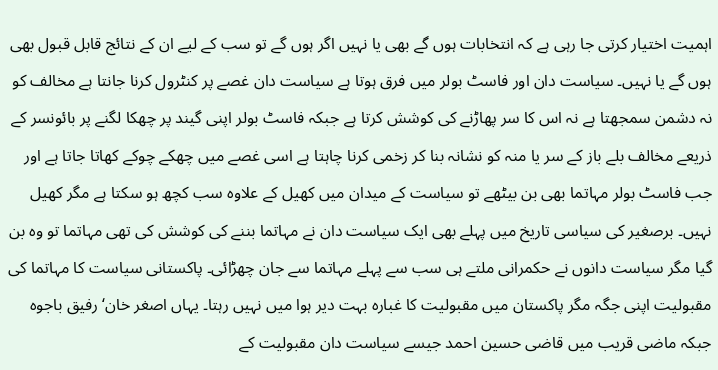اہمیت اختیار کرتی جا رہی ہے کہ انتخابات ہوں گے بھی یا نہیں اگر ہوں گے تو سب کے لیے ان کے نتائج قابل قبول بھی ہوں گے یا نہیں۔ سیاست دان اور فاسٹ بولر میں فرق ہوتا ہے سیاست دان غصے پر کنٹرول کرنا جانتا ہے مخالف کو نہ دشمن سمجھتا ہے نہ اس کا سر پھاڑنے کی کوشش کرتا ہے جبکہ فاسٹ بولر اپنی گیند پر چھکا لگنے پر بائونسر کے ذریعے مخالف بلے باز کے سر یا منہ کو نشانہ بنا کر زخمی کرنا چاہتا ہے اسی غصے میں چھکے چوکے کھاتا جاتا ہے اور جب فاسٹ بولر مہاتما بھی بن بیٹھے تو سیاست کے میدان میں کھیل کے علاوہ سب کچھ ہو سکتا ہے مگر کھیل نہیں۔ برصغیر کی سیاسی تاریخ میں پہلے بھی ایک سیاست دان نے مہاتما بننے کی کوشش کی تھی مہاتما تو وہ بن گیا مگر سیاست دانوں نے حکمرانی ملتے ہی سب سے پہلے مہاتما سے جان چھڑائی۔ پاکستانی سیاست کا مہاتما کی مقبولیت اپنی جگہ مگر پاکستان میں مقبولیت کا غبارہ بہت دیر ہوا میں نہیں رہتا۔ یہاں اصغر خان‘ رفیق باجوہ جبکہ ماضی قریب میں قاضی حسین احمد جیسے سیاست دان مقبولیت کے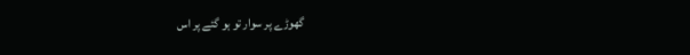گھوڑے پر سوار تو ہو گئے پر اس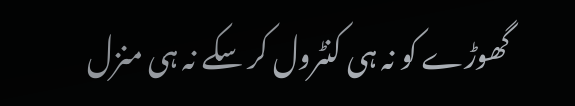گھوڑے کو نہ ہی کنٹرول کر سکے نہ ہی منزل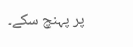پر پہنچ سکے۔